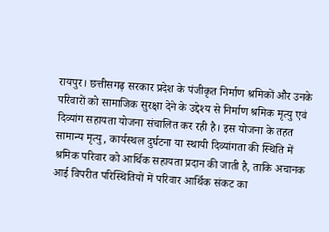रायपुर। छत्तीसगढ़ सरकार प्रदेश के पंजीकृत निर्माण श्रमिकों और उनके परिवारों को सामाजिक सुरक्षा देने के उद्देश्य से निर्माण श्रमिक मृत्यु एवं दिव्यांग सहायता योजना संचालित कर रही है। इस योजना के तहत सामान्य मृत्यु, कार्यस्थल दुर्घटना या स्थायी दिव्यांगता की स्थिति में श्रमिक परिवार को आर्थिक सहायता प्रदान की जाती है, ताकि अचानक आई विपरीत परिस्थितियों में परिवार आर्थिक संकट का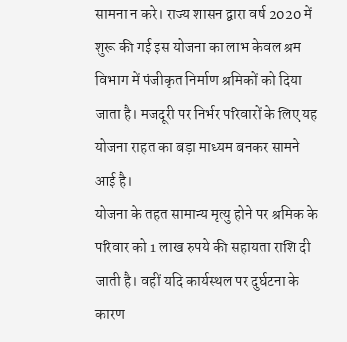सामना न करे। राज्य शासन द्वारा वर्ष 2020 में शुरू की गई इस योजना का लाभ केवल श्रम विभाग में पंजीकृत निर्माण श्रमिकों को दिया जाता है। मजदूरी पर निर्भर परिवारों के लिए यह योजना राहत का बड़ा माध्यम बनकर सामने आई है।
योजना के तहत सामान्य मृत्यु होने पर श्रमिक के परिवार को 1 लाख रुपये की सहायता राशि दी जाती है। वहीं यदि कार्यस्थल पर दुर्घटना के कारण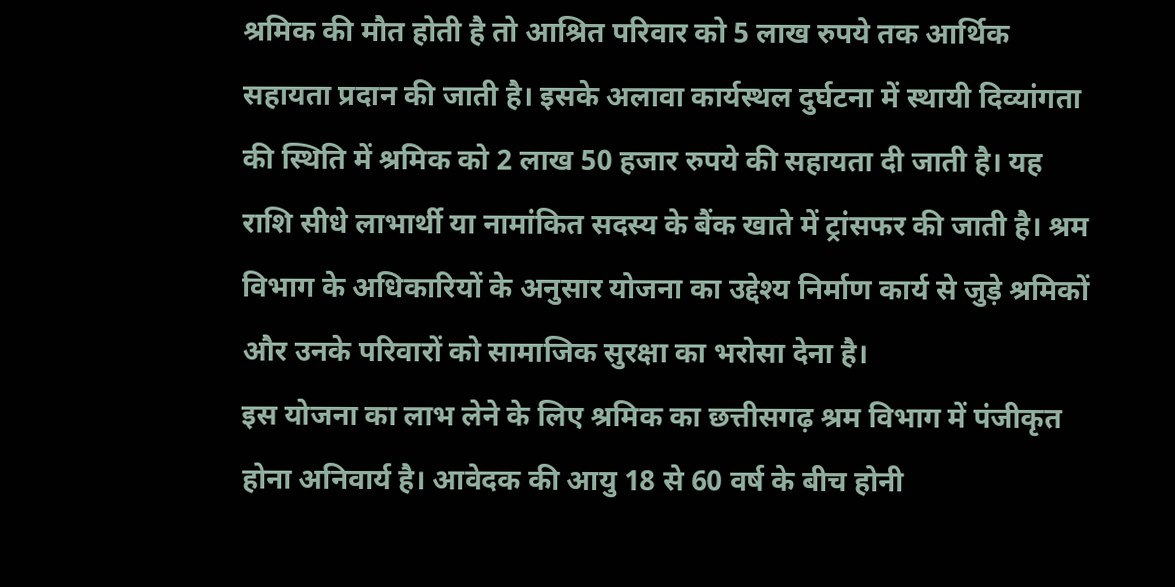श्रमिक की मौत होती है तो आश्रित परिवार को 5 लाख रुपये तक आर्थिक सहायता प्रदान की जाती है। इसके अलावा कार्यस्थल दुर्घटना में स्थायी दिव्यांगता की स्थिति में श्रमिक को 2 लाख 50 हजार रुपये की सहायता दी जाती है। यह राशि सीधे लाभार्थी या नामांकित सदस्य के बैंक खाते में ट्रांसफर की जाती है। श्रम विभाग के अधिकारियों के अनुसार योजना का उद्देश्य निर्माण कार्य से जुड़े श्रमिकों और उनके परिवारों को सामाजिक सुरक्षा का भरोसा देना है।
इस योजना का लाभ लेने के लिए श्रमिक का छत्तीसगढ़ श्रम विभाग में पंजीकृत होना अनिवार्य है। आवेदक की आयु 18 से 60 वर्ष के बीच होनी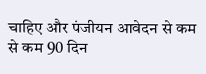चाहिए और पंजीयन आवेदन से कम से कम 90 दिन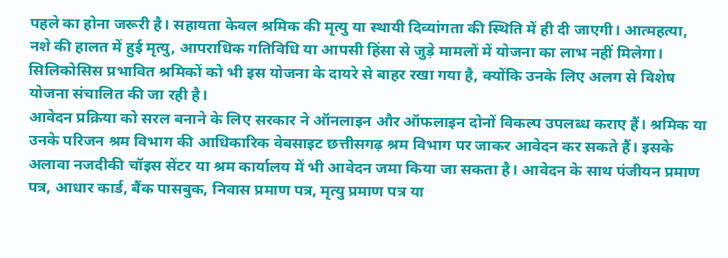पहले का होना जरूरी है। सहायता केवल श्रमिक की मृत्यु या स्थायी दिव्यांगता की स्थिति में ही दी जाएगी। आत्महत्या, नशे की हालत में हुई मृत्यु, आपराधिक गतिविधि या आपसी हिंसा से जुड़े मामलों में योजना का लाभ नहीं मिलेगा। सिलिकोसिस प्रभावित श्रमिकों को भी इस योजना के दायरे से बाहर रखा गया है, क्योंकि उनके लिए अलग से विशेष योजना संचालित की जा रही है।
आवेदन प्रक्रिया को सरल बनाने के लिए सरकार ने ऑनलाइन और ऑफलाइन दोनों विकल्प उपलब्ध कराए हैं। श्रमिक या उनके परिजन श्रम विभाग की आधिकारिक वेबसाइट छत्तीसगढ़ श्रम विभाग पर जाकर आवेदन कर सकते हैं। इसके अलावा नजदीकी चॉइस सेंटर या श्रम कार्यालय में भी आवेदन जमा किया जा सकता है। आवेदन के साथ पंजीयन प्रमाण पत्र, आधार कार्ड, बैंक पासबुक, निवास प्रमाण पत्र, मृत्यु प्रमाण पत्र या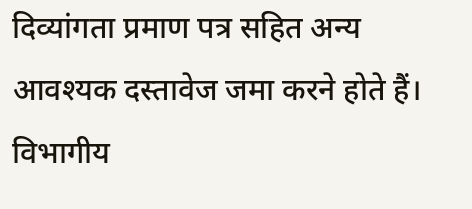दिव्यांगता प्रमाण पत्र सहित अन्य आवश्यक दस्तावेज जमा करने होते हैं। विभागीय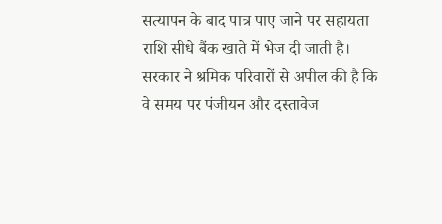सत्यापन के बाद पात्र पाए जाने पर सहायता राशि सीधे बैंक खाते में भेज दी जाती है। सरकार ने श्रमिक परिवारों से अपील की है कि वे समय पर पंजीयन और दस्तावेज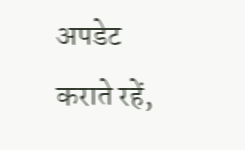अपडेट कराते रहें,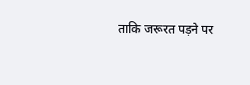ताकि जरूरत पड़ने पर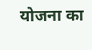योजना का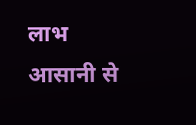लाभ आसानी से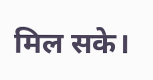मिल सके।